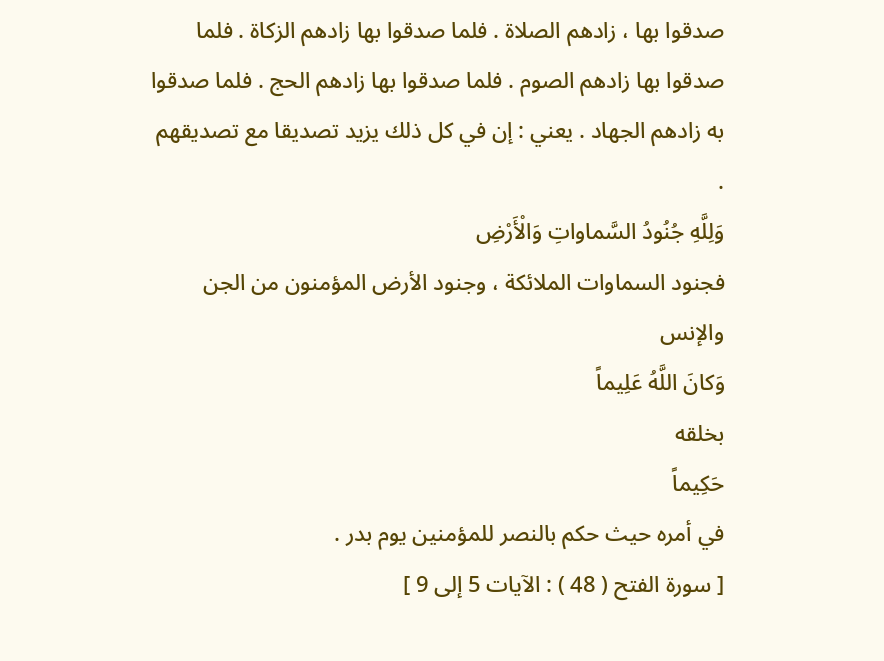صدقوا بها ، زادهم الصلاة . فلما صدقوا بها زادهم الزكاة . فلما صدقوا بها زادهم الصوم . فلما صدقوا بها زادهم الحج . فلما صدقوا به زادهم الجهاد . يعني : إن في كل ذلك يزيد تصديقا مع تصديقهم .
وَلِلَّهِ جُنُودُ السَّماواتِ وَالْأَرْضِ
فجنود السماوات الملائكة ، وجنود الأرض المؤمنون من الجن والإنس
وَكانَ اللَّهُ عَلِيماً
بخلقه
حَكِيماً
في أمره حيث حكم بالنصر للمؤمنين يوم بدر .
[ سورة الفتح ( 48 ) : الآيات 5 إلى 9 ]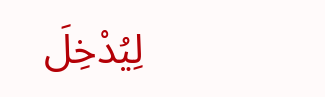لِيُدْخِلَ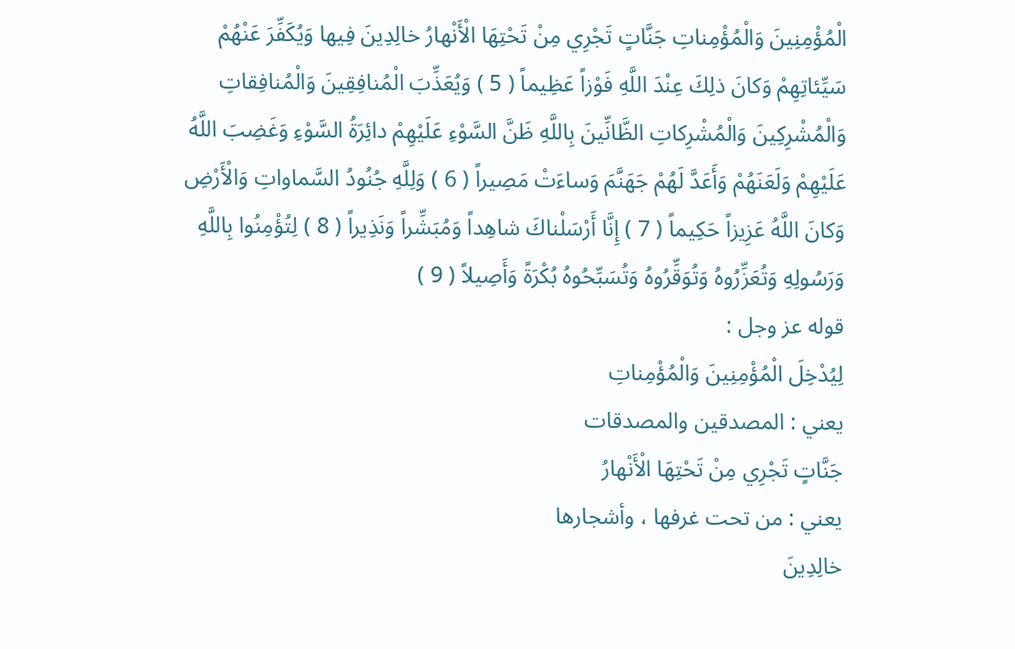الْمُؤْمِنِينَ وَالْمُؤْمِناتِ جَنَّاتٍ تَجْرِي مِنْ تَحْتِهَا الْأَنْهارُ خالِدِينَ فِيها وَيُكَفِّرَ عَنْهُمْ سَيِّئاتِهِمْ وَكانَ ذلِكَ عِنْدَ اللَّهِ فَوْزاً عَظِيماً ( 5 ) وَيُعَذِّبَ الْمُنافِقِينَ وَالْمُنافِقاتِ وَالْمُشْرِكِينَ وَالْمُشْرِكاتِ الظَّانِّينَ بِاللَّهِ ظَنَّ السَّوْءِ عَلَيْهِمْ دائِرَةُ السَّوْءِ وَغَضِبَ اللَّهُ عَلَيْهِمْ وَلَعَنَهُمْ وَأَعَدَّ لَهُمْ جَهَنَّمَ وَساءَتْ مَصِيراً ( 6 ) وَلِلَّهِ جُنُودُ السَّماواتِ وَالْأَرْضِ وَكانَ اللَّهُ عَزِيزاً حَكِيماً ( 7 ) إِنَّا أَرْسَلْناكَ شاهِداً وَمُبَشِّراً وَنَذِيراً ( 8 ) لِتُؤْمِنُوا بِاللَّهِ وَرَسُولِهِ وَتُعَزِّرُوهُ وَتُوَقِّرُوهُ وَتُسَبِّحُوهُ بُكْرَةً وَأَصِيلاً ( 9 )
قوله عز وجل :
لِيُدْخِلَ الْمُؤْمِنِينَ وَالْمُؤْمِناتِ
يعني : المصدقين والمصدقات
جَنَّاتٍ تَجْرِي مِنْ تَحْتِهَا الْأَنْهارُ
يعني : من تحت غرفها ، وأشجارها
خالِدِينَ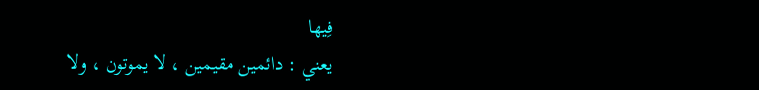فِيها
يعني : دائمين مقيمين ، لا يموتون ، ولا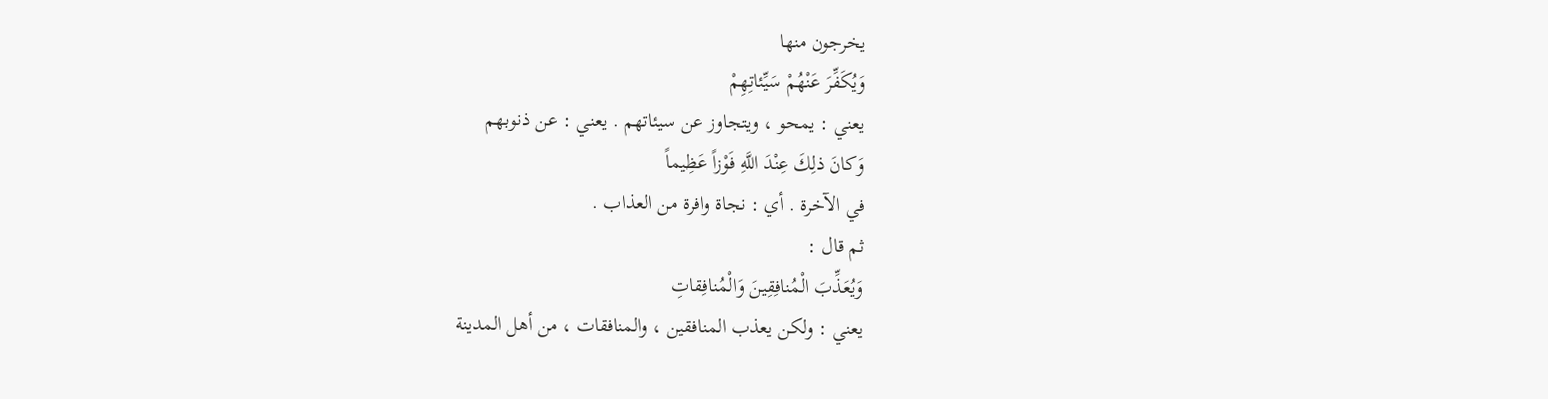يخرجون منها
وَيُكَفِّرَ عَنْهُمْ سَيِّئاتِهِمْ
يعني : يمحو ، ويتجاوز عن سيئاتهم . يعني : عن ذنوبهم
وَكانَ ذلِكَ عِنْدَ اللَّهِ فَوْزاً عَظِيماً
في الآخرة . أي : نجاة وافرة من العذاب .
ثم قال :
وَيُعَذِّبَ الْمُنافِقِينَ وَالْمُنافِقاتِ
يعني : ولكن يعذب المنافقين ، والمنافقات ، من أهل المدينة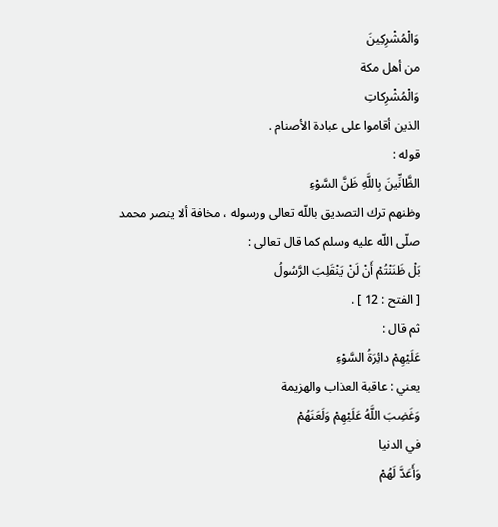وَالْمُشْرِكِينَ
من أهل مكة
وَالْمُشْرِكاتِ
الذين أقاموا على عبادة الأصنام .
قوله :
الظَّانِّينَ بِاللَّهِ ظَنَّ السَّوْءِ
وظنهم ترك التصديق باللّه تعالى ورسوله ، مخافة ألا ينصر محمد صلّى اللّه عليه وسلم كما قال تعالى :
بَلْ ظَنَنْتُمْ أَنْ لَنْ يَنْقَلِبَ الرَّسُولُ
[ الفتح : 12 ] .
ثم قال :
عَلَيْهِمْ دائِرَةُ السَّوْءِ
يعني : عاقبة العذاب والهزيمة
وَغَضِبَ اللَّهُ عَلَيْهِمْ وَلَعَنَهُمْ
في الدنيا
وَأَعَدَّ لَهُمْ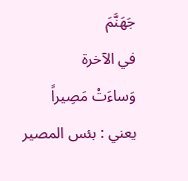جَهَنَّمَ
في الآخرة
وَساءَتْ مَصِيراً
يعني : بئس المصير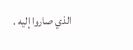الذي صاروا إليه .